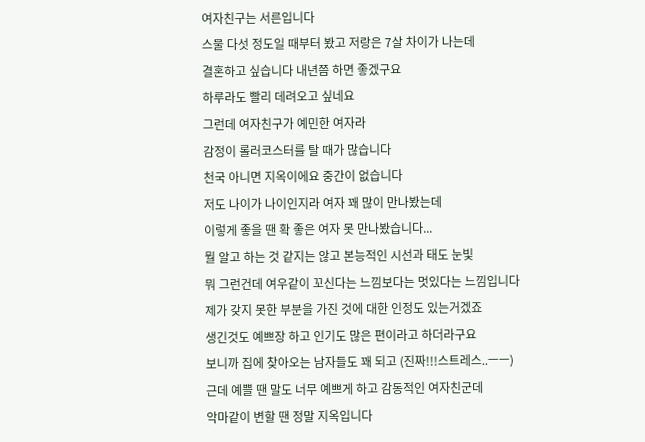여자친구는 서른입니다
스물 다섯 정도일 때부터 봤고 저랑은 7살 차이가 나는데
결혼하고 싶습니다 내년쯤 하면 좋겠구요
하루라도 빨리 데려오고 싶네요
그런데 여자친구가 예민한 여자라
감정이 롤러코스터를 탈 때가 많습니다
천국 아니면 지옥이에요 중간이 없습니다
저도 나이가 나이인지라 여자 꽤 많이 만나봤는데
이렇게 좋을 땐 확 좋은 여자 못 만나봤습니다...
뭘 알고 하는 것 같지는 않고 본능적인 시선과 태도 눈빛
뭐 그런건데 여우같이 꼬신다는 느낌보다는 멋있다는 느낌입니다
제가 갖지 못한 부분을 가진 것에 대한 인정도 있는거겠죠
생긴것도 예쁘장 하고 인기도 많은 편이라고 하더라구요
보니까 집에 찾아오는 남자들도 꽤 되고 (진짜!!!스트레스..ㅡㅡ)
근데 예쁠 땐 말도 너무 예쁘게 하고 감동적인 여자친군데
악마같이 변할 땐 정말 지옥입니다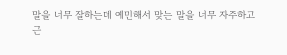말을 너무 잘하는데 예민해서 맞는 말을 너무 자주하고
근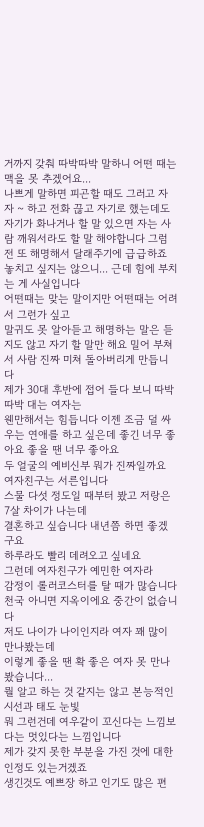거까지 갖춰 따박따박 말하니 어떤 때는 맥을 못 추겠어요...
나쁘게 말하면 피곤할 때도 그러고 자자 ~ 하고 전화 끊고 자기로 했는데도 자기가 화나거나 할 말 있으면 자는 사람 깨워서라도 할 말 해야합니다 그럼 전 또 해명해서 달래주기에 급급하죠 놓치고 싶지는 않으니... 근데 힘에 부치는 게 사실입니다
어떤때는 맞는 말이지만 어떤때는 어려서 그런가 싶고
말귀도 못 알아듣고 해명하는 말은 듣지도 않고 자기 할 말만 해요 밀어 부쳐서 사람 진짜 미쳐 돌아버리게 만듭니다
제가 30대 후반에 접어 들다 보니 따박따박 대는 여자는
웬만해서는 힘듭니다 이젠 조금 덜 싸우는 연애를 하고 싶은데 좋긴 너무 좋아요 좋을 땐 너무 좋아요
두 얼굴의 예비신부 뭐가 진짜일까요
여자친구는 서른입니다
스물 다섯 정도일 때부터 봤고 저랑은 7살 차이가 나는데
결혼하고 싶습니다 내년쯤 하면 좋겠구요
하루라도 빨리 데려오고 싶네요
그런데 여자친구가 예민한 여자라
감정이 롤러코스터를 탈 때가 많습니다
천국 아니면 지옥이에요 중간이 없습니다
저도 나이가 나이인지라 여자 꽤 많이 만나봤는데
이렇게 좋을 땐 확 좋은 여자 못 만나봤습니다...
뭘 알고 하는 것 같지는 않고 본능적인 시선과 태도 눈빛
뭐 그런건데 여우같이 꼬신다는 느낌보다는 멋있다는 느낌입니다
제가 갖지 못한 부분을 가진 것에 대한 인정도 있는거겠죠
생긴것도 예쁘장 하고 인기도 많은 편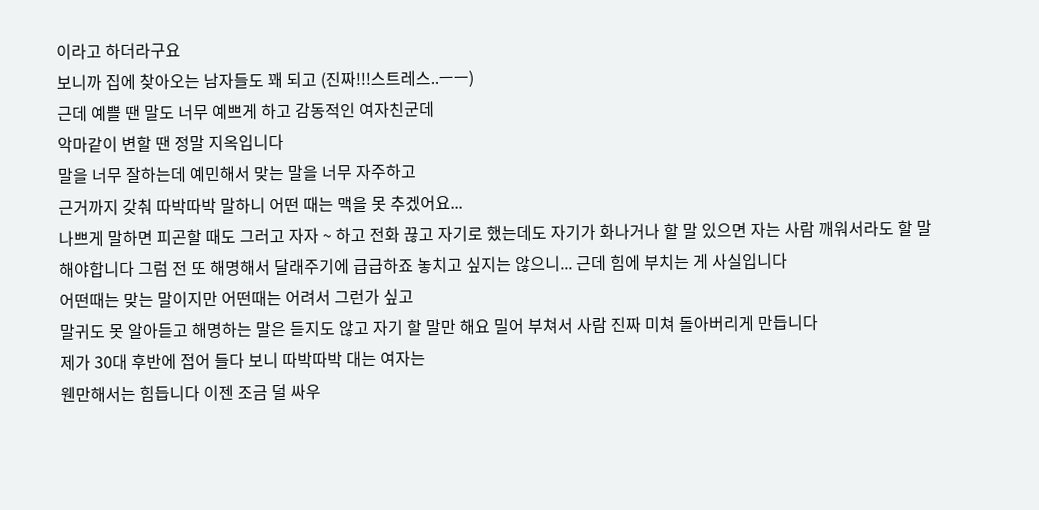이라고 하더라구요
보니까 집에 찾아오는 남자들도 꽤 되고 (진짜!!!스트레스..ㅡㅡ)
근데 예쁠 땐 말도 너무 예쁘게 하고 감동적인 여자친군데
악마같이 변할 땐 정말 지옥입니다
말을 너무 잘하는데 예민해서 맞는 말을 너무 자주하고
근거까지 갖춰 따박따박 말하니 어떤 때는 맥을 못 추겠어요...
나쁘게 말하면 피곤할 때도 그러고 자자 ~ 하고 전화 끊고 자기로 했는데도 자기가 화나거나 할 말 있으면 자는 사람 깨워서라도 할 말 해야합니다 그럼 전 또 해명해서 달래주기에 급급하죠 놓치고 싶지는 않으니... 근데 힘에 부치는 게 사실입니다
어떤때는 맞는 말이지만 어떤때는 어려서 그런가 싶고
말귀도 못 알아듣고 해명하는 말은 듣지도 않고 자기 할 말만 해요 밀어 부쳐서 사람 진짜 미쳐 돌아버리게 만듭니다
제가 30대 후반에 접어 들다 보니 따박따박 대는 여자는
웬만해서는 힘듭니다 이젠 조금 덜 싸우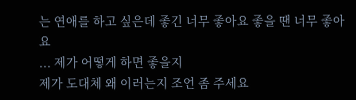는 연애를 하고 싶은데 좋긴 너무 좋아요 좋을 땐 너무 좋아요
... 제가 어떻게 하면 좋을지
제가 도대체 왜 이러는지 조언 좀 주세요